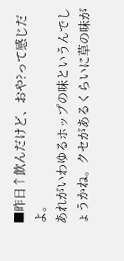■昨日↑飲んだけど、おや?って感じだよ。
あれがいわゆるホップの味というんでしょうかね。クセがあるくらいに草の味が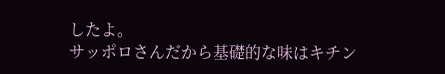したよ。
サッポロさんだから基礎的な味はキチン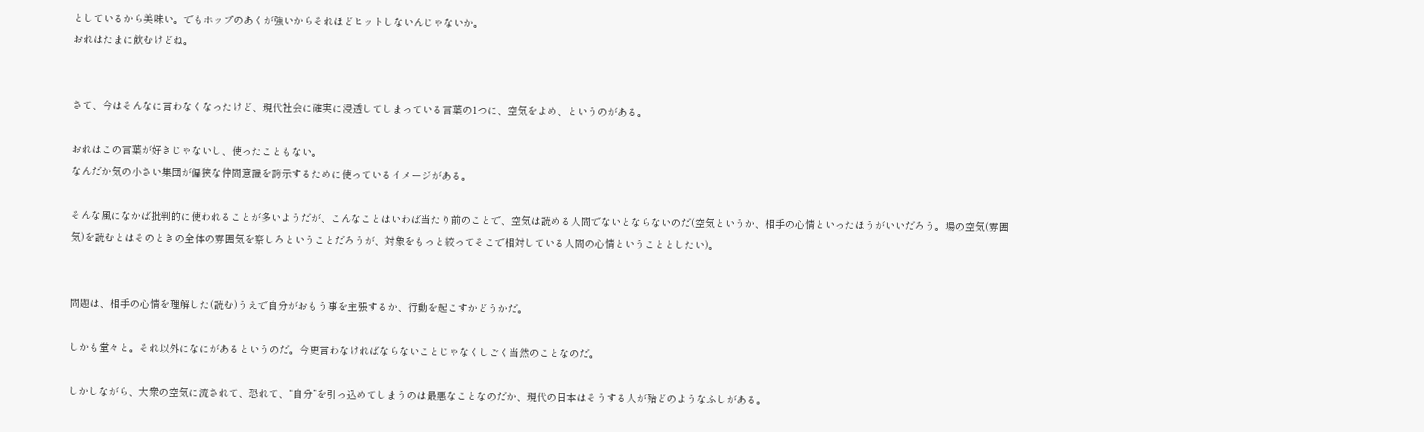としているから美味い。でもホップのあくが強いからそれほどヒットしないんじゃないか。
おれはたまに飲むけどね。


さて、今はそんなに言わなくなったけど、現代社会に確実に浸透してしまっている言葉の1つに、空気をよめ、というのがある。

おれはこの言葉が好きじゃないし、使ったこともない。
なんだか気の小さい集団が偏狭な仲間意識を誇示するために使っているイメージがある。

そんな風になかば批判的に使われることが多いようだが、こんなことはいわば当たり前のことで、空気は読める人間でないとならないのだ(空気というか、相手の心情といったほうがいいだろう。場の空気(雰囲気)を読むとはそのときの全体の雰囲気を察しろということだろうが、対象をもっと絞ってそこで相対している人間の心情ということとしたい)。


問題は、相手の心情を理解した(読む)うえで自分がおもう事を主張するか、行動を起こすかどうかだ。

しかも堂々と。それ以外になにがあるというのだ。今更言わなければならないことじゃなくしごく当然のことなのだ。

しかしながら、大衆の空気に流されて、恐れて、“自分”を引っ込めてしまうのは最悪なことなのだか、現代の日本はそうする人が殆どのようなふしがある。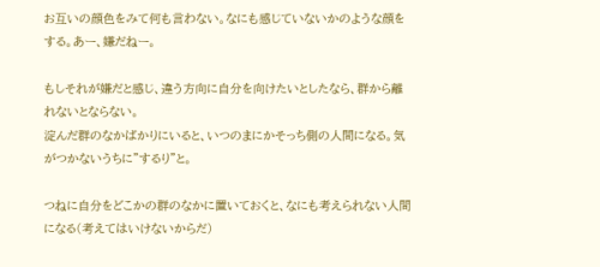お互いの顔色をみて何も言わない。なにも感じていないかのような顔をする。あー、嫌だねー。

もしそれが嫌だと感じ、違う方向に自分を向けたいとしたなら、群から離れないとならない。
淀んだ群のなかばかりにいると、いつのまにかそっち側の人間になる。気がつかないうちに”するり”と。

つねに自分をどこかの群のなかに置いておくと、なにも考えられない人間になる(考えてはいけないからだ)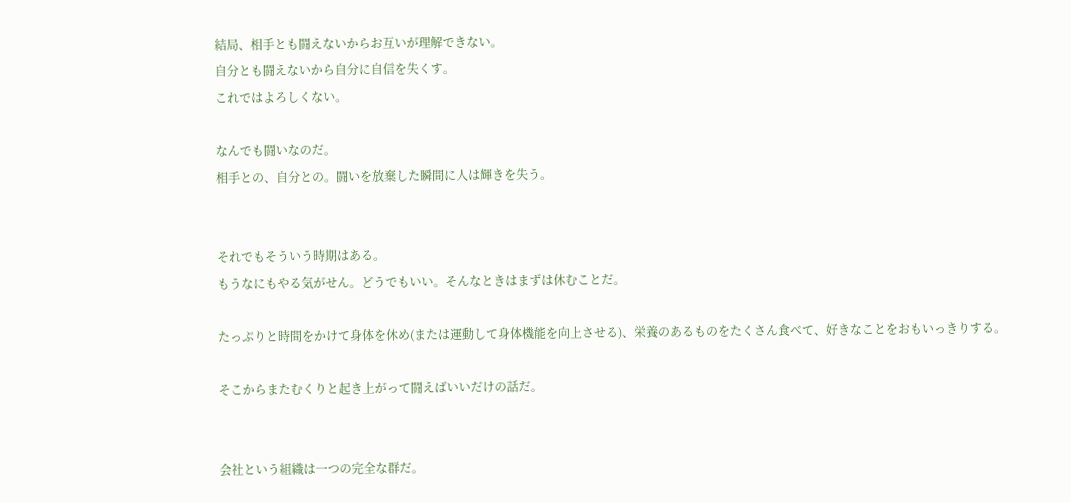結局、相手とも闘えないからお互いが理解できない。
自分とも闘えないから自分に自信を失くす。
これではよろしくない。

なんでも闘いなのだ。
相手との、自分との。闘いを放棄した瞬間に人は輝きを失う。


それでもそういう時期はある。
もうなにもやる気がせん。どうでもいい。そんなときはまずは休むことだ。

たっぷりと時間をかけて身体を休め(または運動して身体機能を向上させる)、栄養のあるものをたくさん食べて、好きなことをおもいっきりする。

そこからまたむくりと起き上がって闘えばいいだけの話だ。


会社という組織は一つの完全な群だ。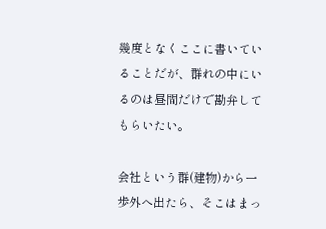幾度となくここに書いていることだが、群れの中にいるのは昼間だけで勘弁してもらいたい。

会社という群(建物)から一歩外へ出たら、そこはまっ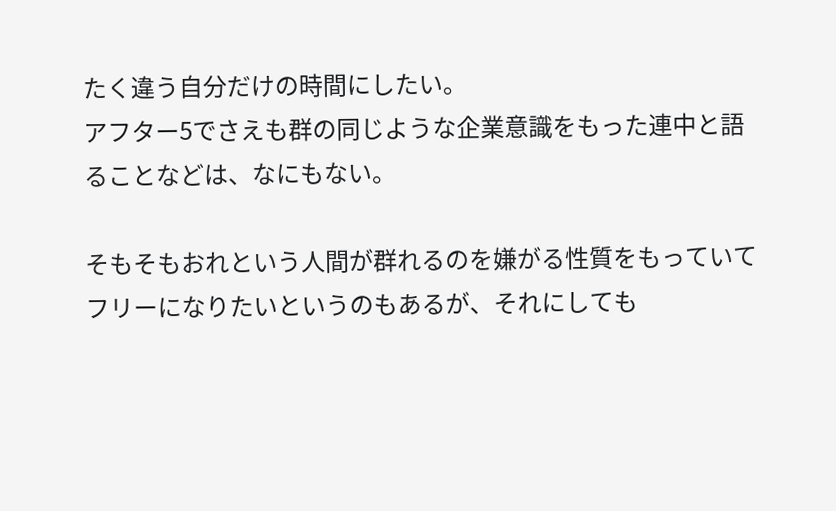たく違う自分だけの時間にしたい。
アフター5でさえも群の同じような企業意識をもった連中と語ることなどは、なにもない。

そもそもおれという人間が群れるのを嫌がる性質をもっていてフリーになりたいというのもあるが、それにしても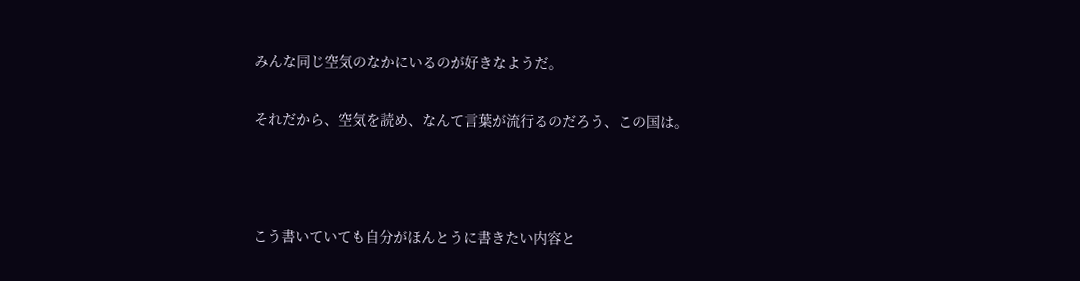みんな同じ空気のなかにいるのが好きなようだ。

それだから、空気を読め、なんて言葉が流行るのだろう、この国は。



こう書いていても自分がほんとうに書きたい内容と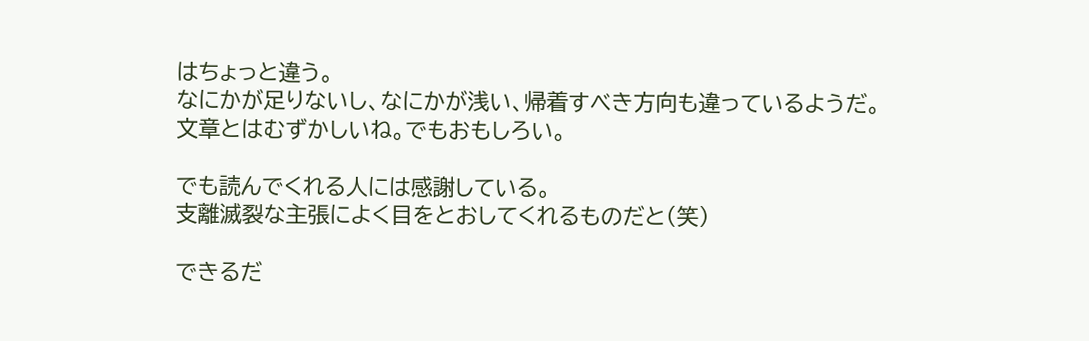はちょっと違う。
なにかが足りないし、なにかが浅い、帰着すべき方向も違っているようだ。
文章とはむずかしいね。でもおもしろい。

でも読んでくれる人には感謝している。
支離滅裂な主張によく目をとおしてくれるものだと(笑)

できるだ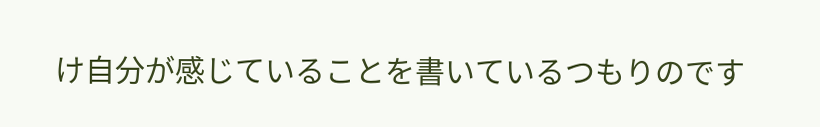け自分が感じていることを書いているつもりのです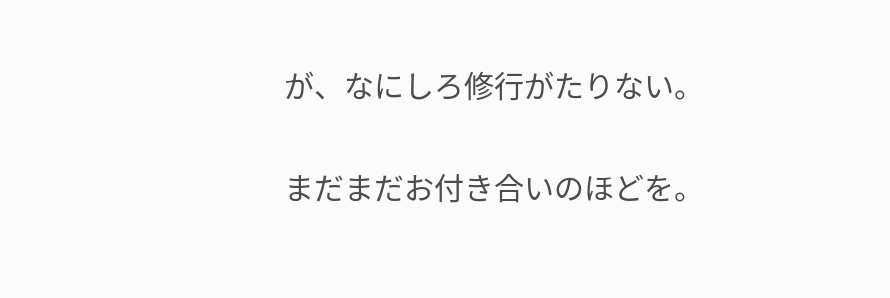が、なにしろ修行がたりない。

まだまだお付き合いのほどを。